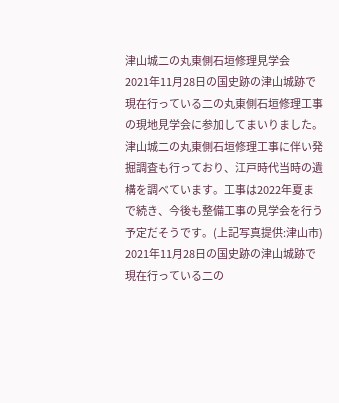津山城二の丸東側石垣修理見学会
2021年11月28日の国史跡の津山城跡で現在行っている二の丸東側石垣修理工事の現地見学会に参加してまいりました。
津山城二の丸東側石垣修理工事に伴い発掘調査も行っており、江戸時代当時の遺構を調べています。工事は2022年夏まで続き、今後も整備工事の見学会を行う予定だそうです。(上記写真提供:津山市)
2021年11月28日の国史跡の津山城跡で現在行っている二の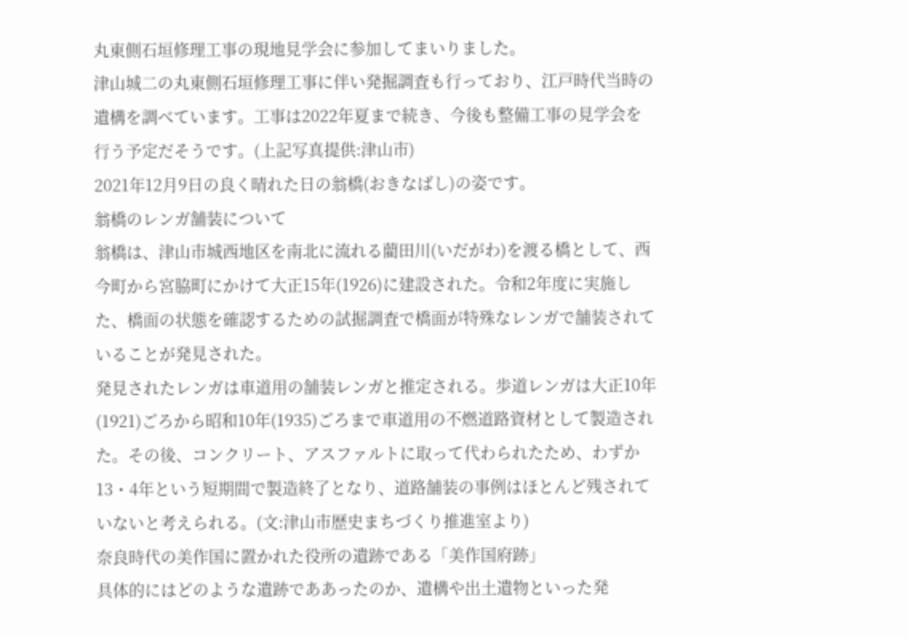丸東側石垣修理工事の現地見学会に参加してまいりました。
津山城二の丸東側石垣修理工事に伴い発掘調査も行っており、江戸時代当時の遺構を調べています。工事は2022年夏まで続き、今後も整備工事の見学会を行う予定だそうです。(上記写真提供:津山市)
2021年12月9日の良く晴れた日の翁橋(おきなばし)の姿です。
翁橋のレンガ舗装について
翁橋は、津山市城西地区を南北に流れる藺田川(いだがわ)を渡る橋として、西今町から宮脇町にかけて大正15年(1926)に建設された。令和2年度に実施した、橋面の状態を確認するための試掘調査で橋面が特殊なレンガで舗装されていることが発見された。
発見されたレンガは車道用の舗装レンガと推定される。歩道レンガは大正10年(1921)ごろから昭和10年(1935)ごろまで車道用の不燃道路資材として製造された。その後、コンクリート、アスファルトに取って代わられたため、わずか13・4年という短期間で製造終了となり、道路舗装の事例はほとんど残されていないと考えられる。(文:津山市歴史まちづくり推進室より)
奈良時代の美作国に置かれた役所の遺跡である「美作国府跡」
具体的にはどのような遺跡でああったのか、遺構や出土遺物といった発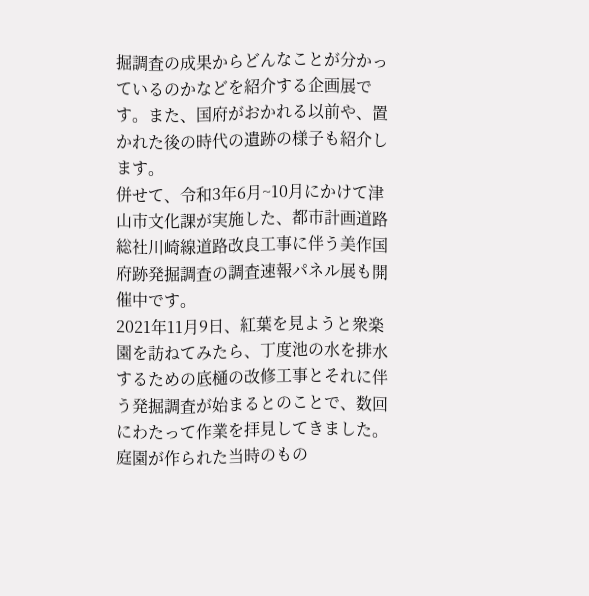掘調査の成果からどんなことが分かっているのかなどを紹介する企画展です。また、国府がおかれる以前や、置かれた後の時代の遺跡の様子も紹介します。
併せて、令和3年6月~10月にかけて津山市文化課が実施した、都市計画道路総社川崎線道路改良工事に伴う美作国府跡発掘調査の調査速報パネル展も開催中です。
2021年11月9日、紅葉を見ようと衆楽園を訪ねてみたら、丁度池の水を排水するための底樋の改修工事とそれに伴う発掘調査が始まるとのことで、数回にわたって作業を拝見してきました。
庭園が作られた当時のもの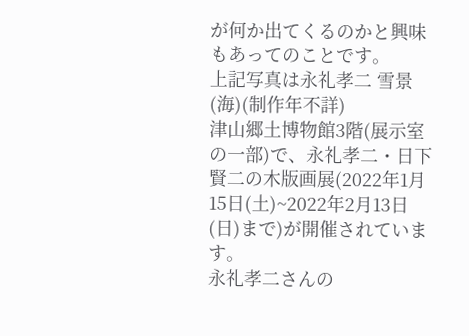が何か出てくるのかと興味もあってのことです。
上記写真は永礼孝二 雪景(海)(制作年不詳)
津山郷土博物館3階(展示室の一部)で、永礼孝二・日下賢二の木版画展(2022年1月15日(土)~2022年2月13日(日)まで)が開催されています。
永礼孝二さんの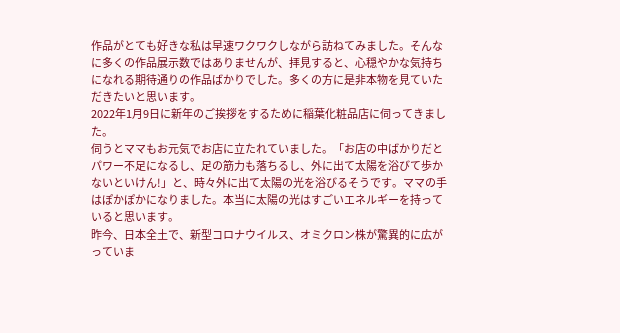作品がとても好きな私は早速ワクワクしながら訪ねてみました。そんなに多くの作品展示数ではありませんが、拝見すると、心穏やかな気持ちになれる期待通りの作品ばかりでした。多くの方に是非本物を見ていただきたいと思います。
2022年1月9日に新年のご挨拶をするために稲葉化粧品店に伺ってきました。
伺うとママもお元気でお店に立たれていました。「お店の中ばかりだとパワー不足になるし、足の筋力も落ちるし、外に出て太陽を浴びて歩かないといけん!」と、時々外に出て太陽の光を浴びるそうです。ママの手はぽかぽかになりました。本当に太陽の光はすごいエネルギーを持っていると思います。
昨今、日本全土で、新型コロナウイルス、オミクロン株が驚異的に広がっていま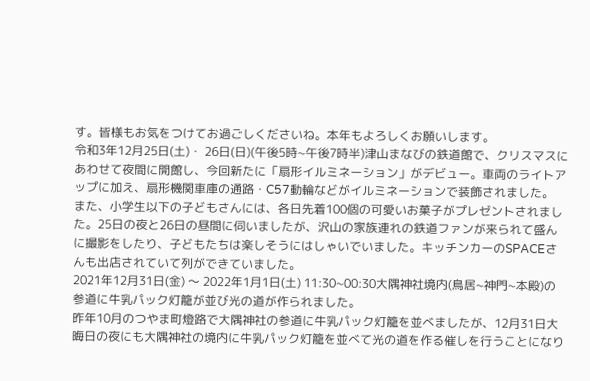す。皆様もお気をつけてお過ごしくださいね。本年もよろしくお願いします。
令和3年12月25日(土)・ 26日(日)(午後5時~午後7時半)津山まなびの鉄道館で、クリスマスにあわせて夜間に開館し、今回新たに「扇形イルミネーション」がデビュー。車両のライトアップに加え、扇形機関車庫の通路・C57動輪などがイルミネーションで装飾されました。
また、小学生以下の子どもさんには、各日先着100個の可愛いお菓子がプレゼントされました。25日の夜と26日の昼間に伺いましたが、沢山の家族連れの鉄道ファンが来られて盛んに撮影をしたり、子どもたちは楽しそうにはしゃいでいました。キッチンカーのSPACEさんも出店されていて列ができていました。
2021年12月31日(金) 〜 2022年1月1日(土) 11:30~00:30大隅神社境内(鳥居~神門~本殿)の参道に牛乳パック灯籠が並び光の道が作られました。
昨年10月のつやま町燈路で大隅神社の参道に牛乳パック灯籠を並べましたが、12月31日大晦日の夜にも大隅神社の境内に牛乳パック灯籠を並べて光の道を作る催しを行うことになり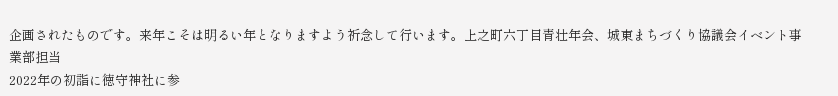企画されたものです。来年こそは明るい年となりますよう祈念して行います。上之町六丁目青壮年会、城東まちづくり協議会イベント事業部担当
2022年の初詣に徳守神社に参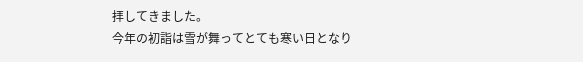拝してきました。
今年の初詣は雪が舞ってとても寒い日となり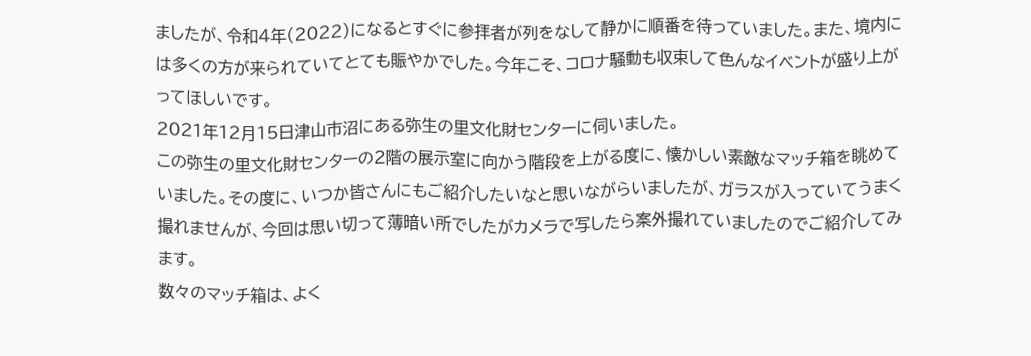ましたが、令和4年(2022)になるとすぐに参拝者が列をなして静かに順番を待っていました。また、境内には多くの方が来られていてとても賑やかでした。今年こそ、コロナ騒動も収束して色んなイベントが盛り上がってほしいです。
2021年12月15日津山市沼にある弥生の里文化財センターに伺いました。
この弥生の里文化財センターの2階の展示室に向かう階段を上がる度に、懐かしい素敵なマッチ箱を眺めていました。その度に、いつか皆さんにもご紹介したいなと思いながらいましたが、ガラスが入っていてうまく撮れませんが、今回は思い切って薄暗い所でしたがカメラで写したら案外撮れていましたのでご紹介してみます。
数々のマッチ箱は、よく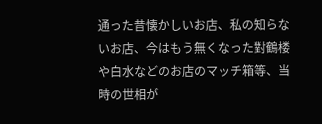通った昔懐かしいお店、私の知らないお店、今はもう無くなった對鶴楼や白水などのお店のマッチ箱等、当時の世相が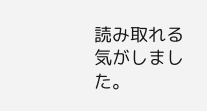読み取れる気がしました。